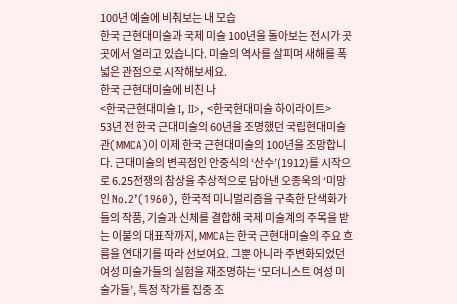100년 예술에 비춰보는 내 모습
한국 근현대미술과 국제 미술 100년을 돌아보는 전시가 곳곳에서 열리고 있습니다. 미술의 역사를 살피며 새해를 폭넓은 관점으로 시작해보세요.
한국 근현대미술에 비친 나
<한국근현대미술 I, II>, <한국현대미술 하이라이트>
53년 전 한국 근대미술의 60년을 조명했던 국립현대미술관(MMCA)이 이제 한국 근현대미술의 100년을 조망합니다. 근대미술의 변곡점인 안중식의 ‘산수’(1912)를 시작으로 6.25전쟁의 참상을 추상적으로 담아낸 오종욱의 ‘미망인 No.2’(1960), 한국적 미니멀리즘을 구축한 단색화가들의 작품, 기술과 신체를 결합해 국제 미술계의 주목을 받는 이불의 대표작까지, MMCA는 한국 근현대미술의 주요 흐름을 연대기를 따라 선보여요. 그뿐 아니라 주변화되었던 여성 미술가들의 실험을 재조명하는 ‘모더니스트 여성 미술가들’, 특정 작가를 집중 조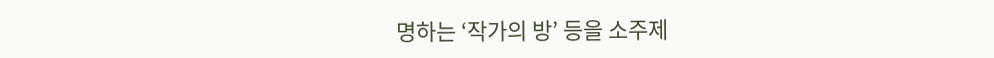명하는 ‘작가의 방’ 등을 소주제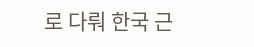로 다뤄 한국 근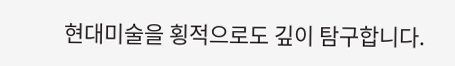현대미술을 횡적으로도 깊이 탐구합니다.